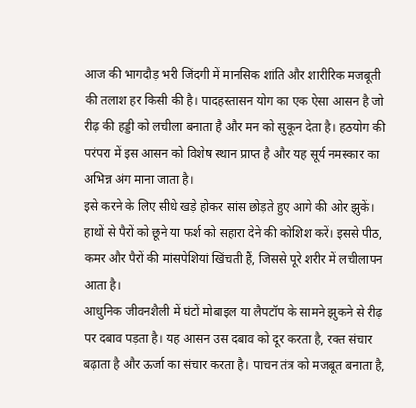आज की भागदौड़ भरी जिंदगी में मानसिक शांति और शारीरिक मजबूती की तलाश हर किसी की है। पादहस्तासन योग का एक ऐसा आसन है जो रीढ़ की हड्डी को लचीला बनाता है और मन को सुकून देता है। हठयोग की परंपरा में इस आसन को विशेष स्थान प्राप्त है और यह सूर्य नमस्कार का अभिन्न अंग माना जाता है।
इसे करने के लिए सीधे खड़े होकर सांस छोड़ते हुए आगे की ओर झुकें। हाथों से पैरों को छूने या फर्श को सहारा देने की कोशिश करें। इससे पीठ, कमर और पैरों की मांसपेशियां खिंचती हैं, जिससे पूरे शरीर में लचीलापन आता है।
आधुनिक जीवनशैली में घंटों मोबाइल या लैपटॉप के सामने झुकने से रीढ़ पर दबाव पड़ता है। यह आसन उस दबाव को दूर करता है, रक्त संचार बढ़ाता है और ऊर्जा का संचार करता है। पाचन तंत्र को मजबूत बनाता है,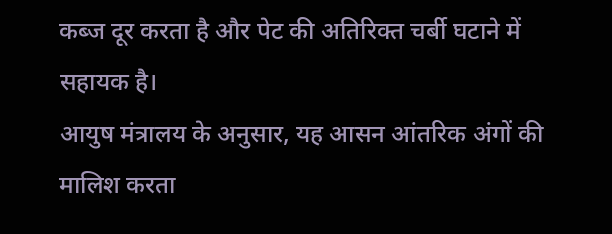कब्ज दूर करता है और पेट की अतिरिक्त चर्बी घटाने में सहायक है।
आयुष मंत्रालय के अनुसार, यह आसन आंतरिक अंगों की मालिश करता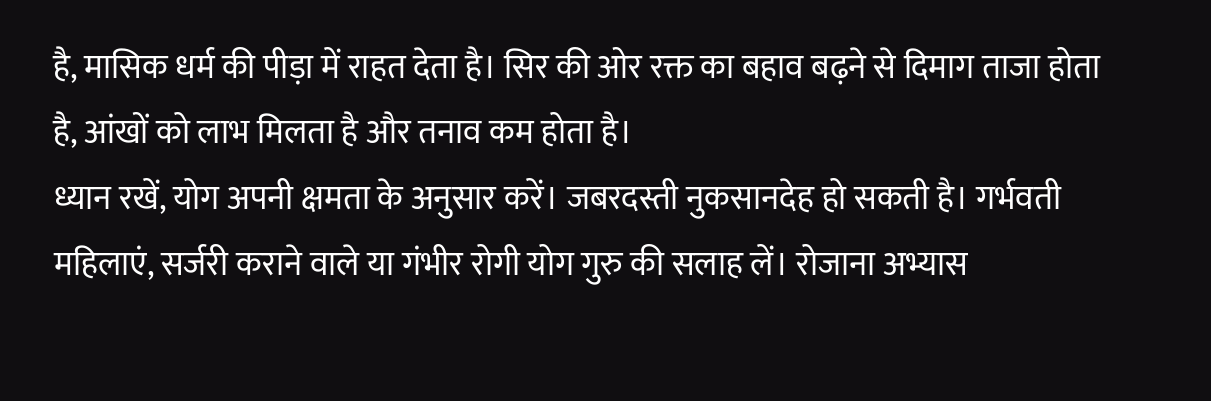है, मासिक धर्म की पीड़ा में राहत देता है। सिर की ओर रक्त का बहाव बढ़ने से दिमाग ताजा होता है, आंखों को लाभ मिलता है और तनाव कम होता है।
ध्यान रखें, योग अपनी क्षमता के अनुसार करें। जबरदस्ती नुकसानदेह हो सकती है। गर्भवती महिलाएं, सर्जरी कराने वाले या गंभीर रोगी योग गुरु की सलाह लें। रोजाना अभ्यास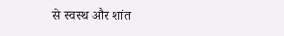से स्वस्थ और शांत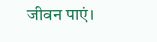जीवन पाएं।